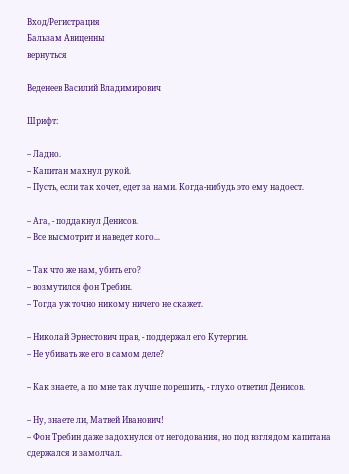Вход/Регистрация
Бальзам Авиценны
вернуться

Веденеев Василий Владимирович

Шрифт:

– Ладно.
– Капитан махнул рукой.
– Пусть, если так хочет, едет за нами. Когда-нибудь это ему надоест.

– Ага, - поддакнул Денисов.
– Все высмотрит и наведет кого...

– Так что же нам, убить его?
– возмутился фон Требин.
– Тогда уж точно никому ничего не скажет.

– Николай Эрнестович прав, - поддержал его Кутергин.
– Не убивать же его в самом деле?

– Как знаете, а по мне так лучше порешить, - глухо ответил Денисов.

– Ну, знаете ли, Матвей Иванович!
– Фон Требин даже задохнулся от негодования, но под взглядом капитана сдержался и замолчал.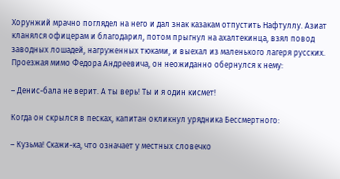Хорунжий мрачно поглядел на него и дал знак казакам отпустить Нафтуллу. Азиат кланялся офицерам и благодарил, потом прыгнул на ахалтекинца, взял повод заводных лошадей, нагруженных тюками, и выехал из маленького лагеря русских. Проезжая мимо Федора Андреевича, он неожиданно обернулся к нему:

– Денис-бала не верит. А ты верь! Ты и я один кисмет!

Когда он скрылся в песках, капитан окликнул урядника Бессмертного:

– Кузьма! Скажи-ка, что означает у местных словечко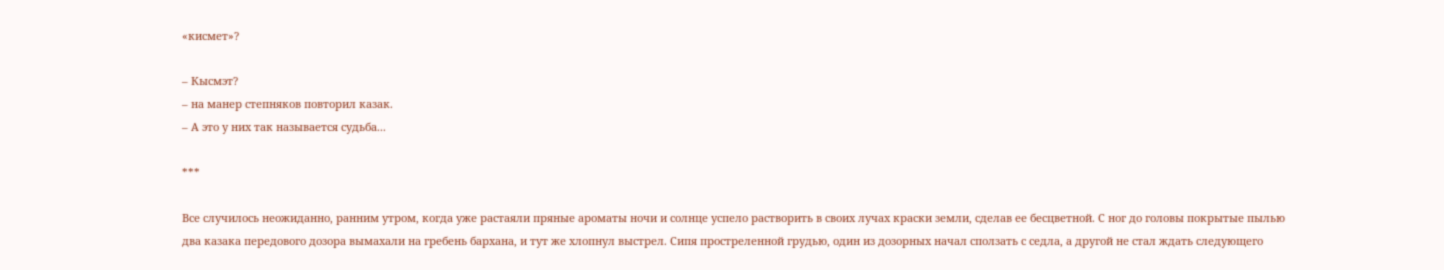«кисмет»?

– Кысмэт?
– на манер степняков повторил казак.
– А это у них так называется судьба...

***

Все случилось неожиданно, ранним утром, когда уже растаяли пряные ароматы ночи и солнце успело растворить в своих лучах краски земли, сделав ее бесцветной. С ног до головы покрытые пылью два казака передового дозора вымахали на гребень бархана, и тут же хлопнул выстрел. Сипя простреленной грудью, один из дозорных начал сползать с седла, а другой не стал ждать следующего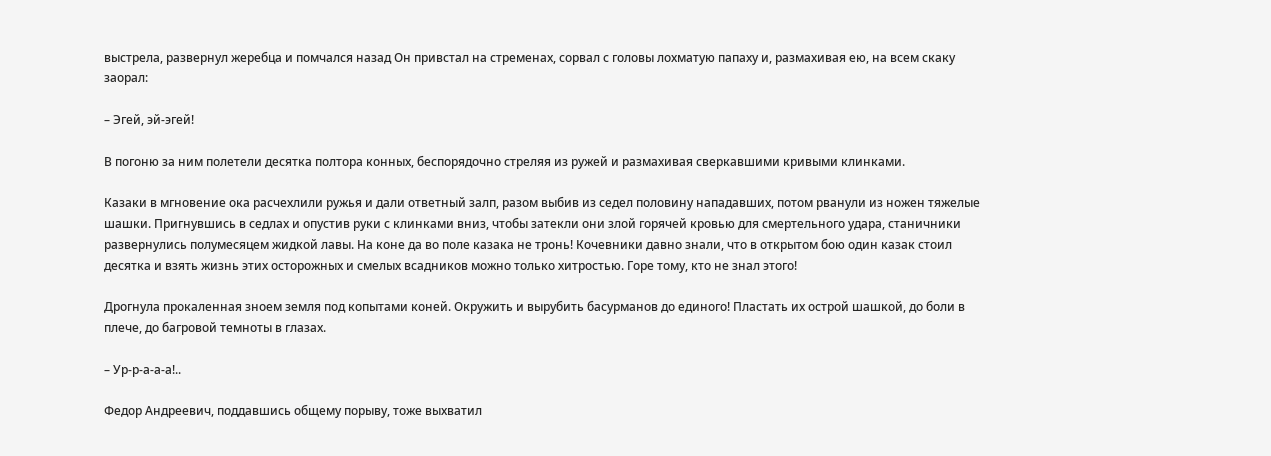выстрела, развернул жеребца и помчался назад Он привстал на стременах, сорвал с головы лохматую папаху и, размахивая ею, на всем скаку заорал:

– Эгей, эй-эгей!

В погоню за ним полетели десятка полтора конных, беспорядочно стреляя из ружей и размахивая сверкавшими кривыми клинками.

Казаки в мгновение ока расчехлили ружья и дали ответный залп, разом выбив из седел половину нападавших, потом рванули из ножен тяжелые шашки. Пригнувшись в седлах и опустив руки с клинками вниз, чтобы затекли они злой горячей кровью для смертельного удара, станичники развернулись полумесяцем жидкой лавы. На коне да во поле казака не тронь! Кочевники давно знали, что в открытом бою один казак стоил десятка и взять жизнь этих осторожных и смелых всадников можно только хитростью. Горе тому, кто не знал этого!

Дрогнула прокаленная зноем земля под копытами коней. Окружить и вырубить басурманов до единого! Пластать их острой шашкой, до боли в плече, до багровой темноты в глазах.

– Ур-р-а-а-а!..

Федор Андреевич, поддавшись общему порыву, тоже выхватил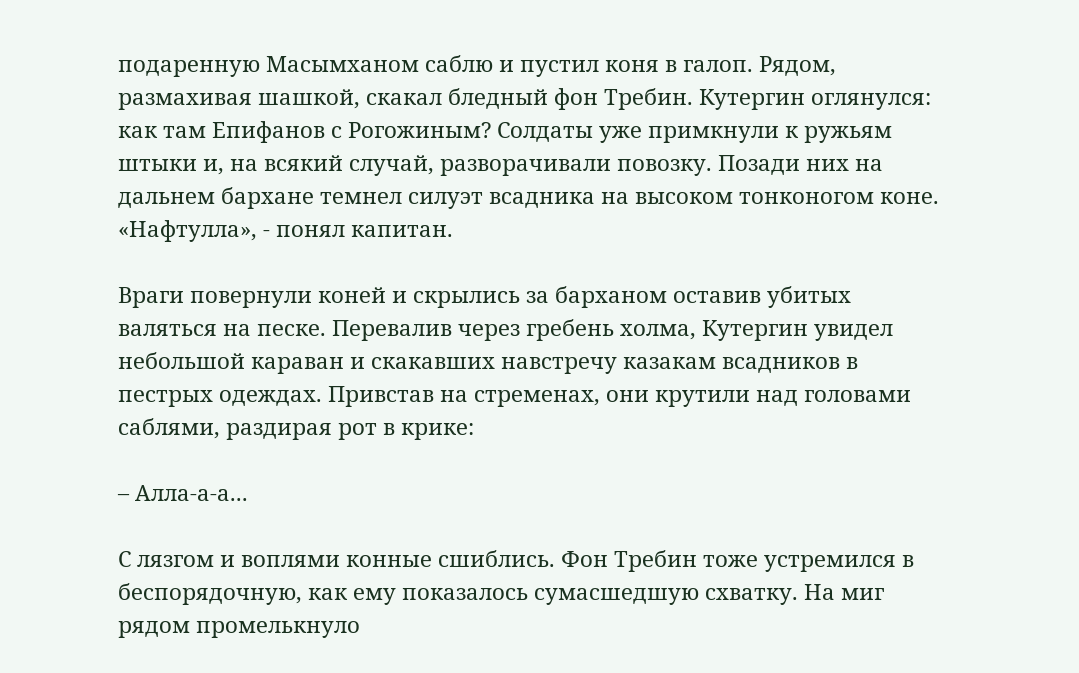подаренную Масымханом саблю и пустил коня в галоп. Рядом, размахивая шашкой, скакал бледный фон Требин. Кутергин оглянулся: как там Епифанов с Рогожиным? Солдаты уже примкнули к ружьям штыки и, на всякий случай, разворачивали повозку. Позади них на дальнем бархане темнел силуэт всадника на высоком тонконогом коне. «Нафтулла», - понял капитан.

Враги повернули коней и скрылись за барханом оставив убитых валяться на песке. Перевалив через гребень холма, Кутергин увидел небольшой караван и скакавших навстречу казакам всадников в пестрых одеждах. Привстав на стременах, они крутили над головами саблями, раздирая рот в крике:

– Алла-а-а...

С лязгом и воплями конные сшиблись. Фон Требин тоже устремился в беспорядочную, как ему показалось сумасшедшую схватку. На миг рядом промелькнуло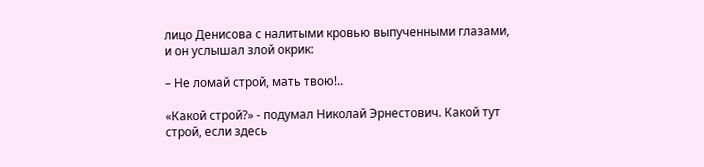лицо Денисова с налитыми кровью выпученными глазами, и он услышал злой окрик:

– Не ломай строй, мать твою!..

«Какой строй?» - подумал Николай Эрнестович. Какой тут строй, если здесь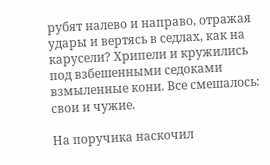рубят налево и направо, отражая удары и вертясь в седлах, как на карусели? Хрипели и кружились под взбешенными седоками взмыленные кони. Все смешалось: свои и чужие.

На поручика наскочил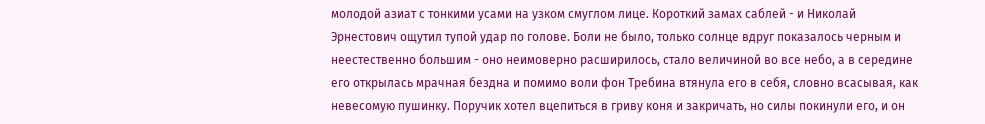молодой азиат с тонкими усами на узком смуглом лице. Короткий замах саблей - и Николай Эрнестович ощутил тупой удар по голове. Боли не было, только солнце вдруг показалось черным и неестественно большим - оно неимоверно расширилось, стало величиной во все небо, а в середине его открылась мрачная бездна и помимо воли фон Требина втянула его в себя, словно всасывая, как невесомую пушинку. Поручик хотел вцепиться в гриву коня и закричать, но силы покинули его, и он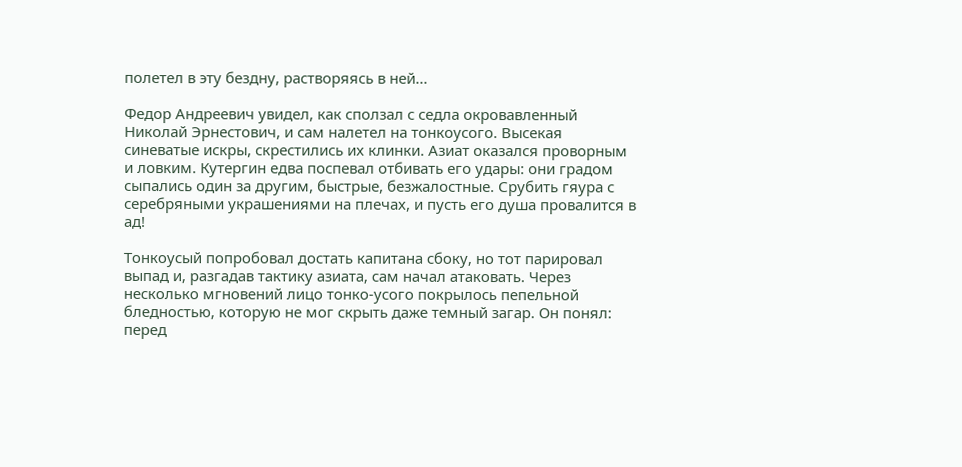полетел в эту бездну, растворяясь в ней...

Федор Андреевич увидел, как сползал с седла окровавленный Николай Эрнестович, и сам налетел на тонкоусого. Высекая синеватые искры, скрестились их клинки. Азиат оказался проворным и ловким. Кутергин едва поспевал отбивать его удары: они градом сыпались один за другим, быстрые, безжалостные. Срубить гяура с серебряными украшениями на плечах, и пусть его душа провалится в ад!

Тонкоусый попробовал достать капитана сбоку, но тот парировал выпад и, разгадав тактику азиата, сам начал атаковать. Через несколько мгновений лицо тонко-усого покрылось пепельной бледностью, которую не мог скрыть даже темный загар. Он понял: перед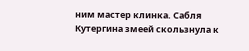ним мастер клинка. Сабля Кутергина змеей скользнула к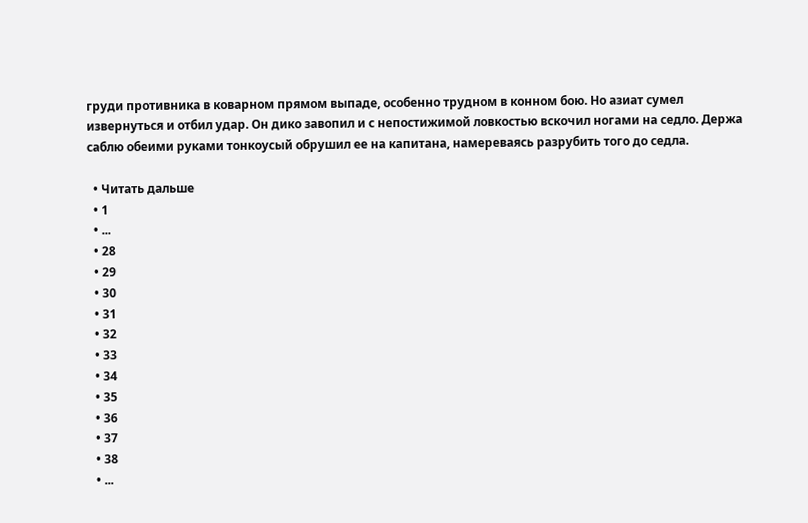груди противника в коварном прямом выпаде, особенно трудном в конном бою. Но азиат сумел извернуться и отбил удар. Он дико завопил и с непостижимой ловкостью вскочил ногами на седло. Держа саблю обеими руками тонкоусый обрушил ее на капитана, намереваясь разрубить того до седла.

  • Читать дальше
  • 1
  • ...
  • 28
  • 29
  • 30
  • 31
  • 32
  • 33
  • 34
  • 35
  • 36
  • 37
  • 38
  • ...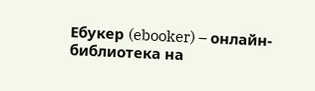Ебукер (ebooker) – онлайн-библиотека на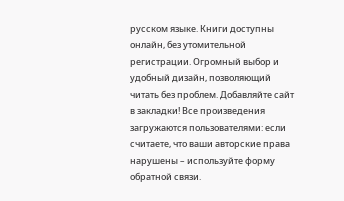русском языке. Книги доступны онлайн, без утомительной регистрации. Огромный выбор и удобный дизайн, позволяющий читать без проблем. Добавляйте сайт в закладки! Все произведения загружаются пользователями: если считаете, что ваши авторские права нарушены – используйте форму обратной связи.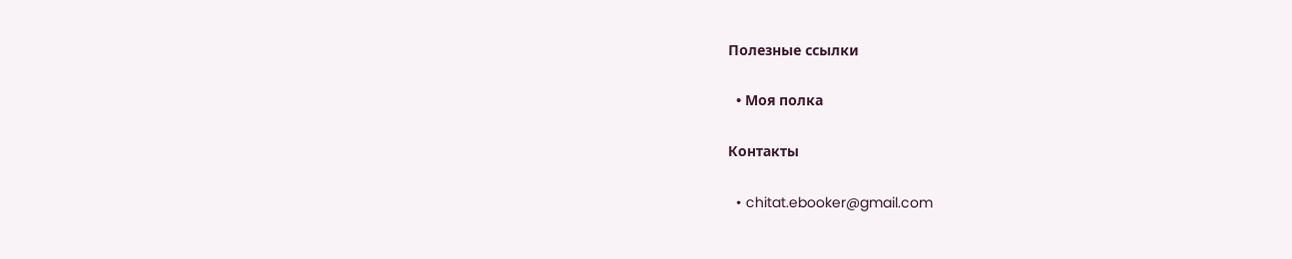Полезные ссылки

  • Моя полка

Контакты

  • chitat.ebooker@gmail.com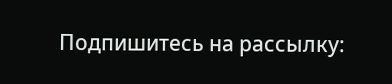Подпишитесь на рассылку: